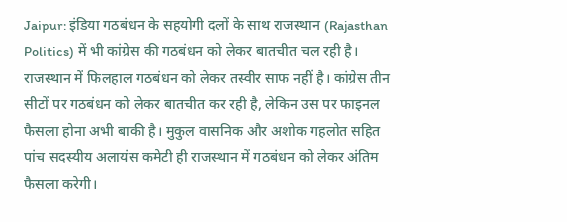Jaipur: इंडिया गठबंधन के सहयोगी दलों के साथ राजस्थान (Rajasthan Politics) में भी कांग्रेस की गठबंधन को लेकर बातचीत चल रही है। राजस्थान में फिलहाल गठबंधन को लेकर तस्वीर साफ नहीं है। कांग्रेस तीन सीटों पर गठबंधन को लेकर बातचीत कर रही है, लेकिन उस पर फाइनल फैसला होना अभी बाकी है। मुकुल वासनिक और अशोक गहलोत सहित पांच सदस्यीय अलायंस कमेटी ही राजस्थान में गठबंधन को लेकर अंतिम फैसला करेगी।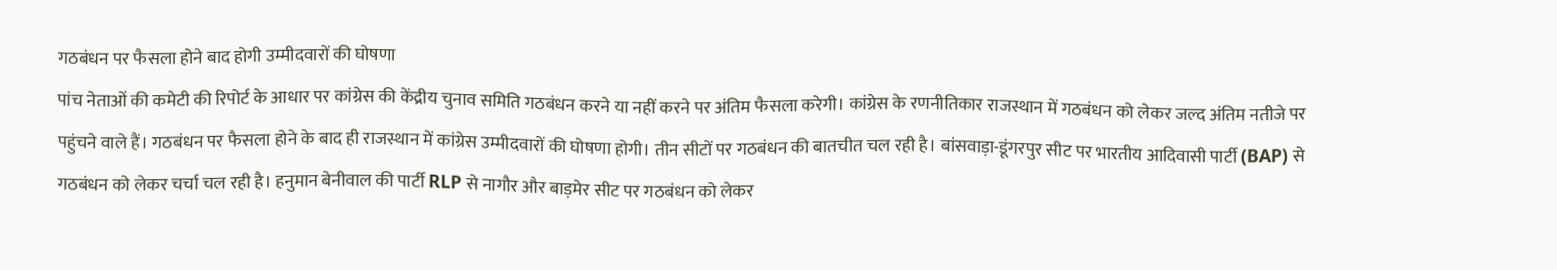गठबंधन पर फैसला होने बाद होगी उम्मीदवारों की घोषणा
पांच नेताओं की कमेटी की रिपोर्ट के आधार पर कांग्रेस की केंद्रीय चुनाव समिति गठबंधन करने या नहीं करने पर अंतिम फैसला करेगी। कांग्रेस के रणनीतिकार राजस्थान में गठबंधन को लेकर जल्द अंतिम नतीजे पर पहुंचने वाले हैं। गठबंधन पर फैसला होने के बाद ही राजस्थान में कांग्रेस उम्मीदवारों की घोषणा होगी। तीन सीटों पर गठबंधन की बातचीत चल रही है। बांसवाड़ा-डूंगरपुर सीट पर भारतीय आदिवासी पार्टी (BAP) से गठबंधन को लेकर चर्चा चल रही है। हनुमान बेनीवाल की पार्टी RLP से नागौर और बाड़मेर सीट पर गठबंधन को लेकर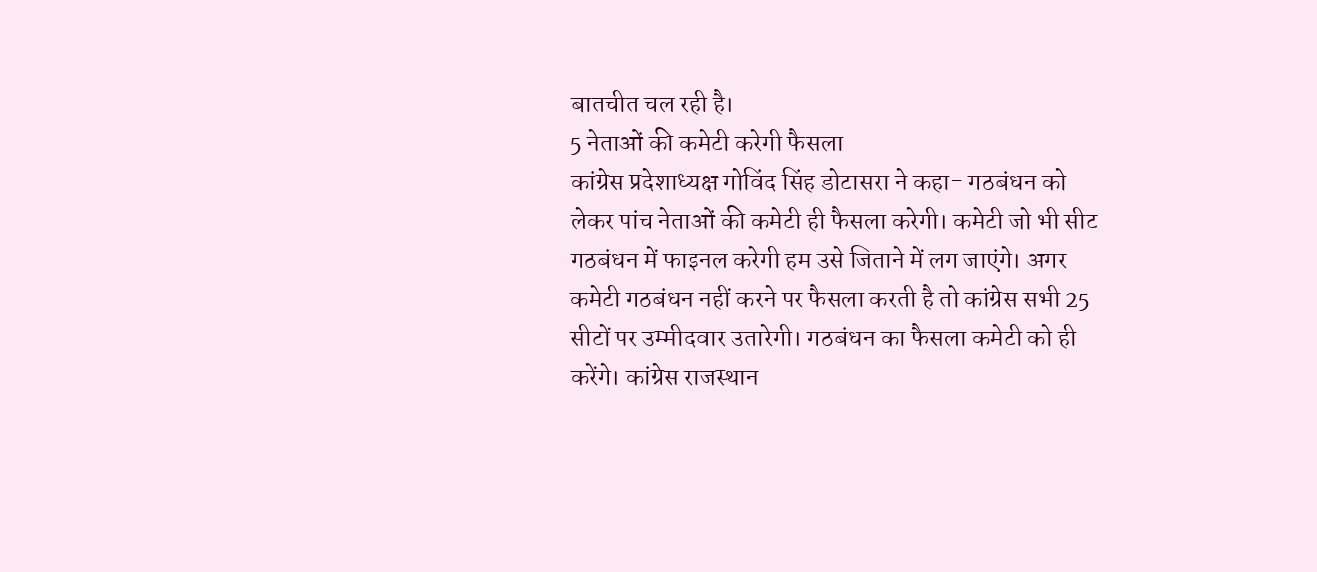बातचीत चल रही है।
5 नेताओं की कमेटी करेगी फैसला
कांग्रेस प्रदेशाध्यक्ष गोविंद सिंह डोटासरा ने कहा- गठबंधन को लेकर पांच नेताओं की कमेटी ही फैसला करेगी। कमेटी जो भी सीट गठबंधन में फाइनल करेगी हम उसे जिताने में लग जाएंगे। अगर कमेटी गठबंधन नहीं करने पर फैसला करती है तो कांग्रेस सभी 25 सीटों पर उम्मीदवार उतारेगी। गठबंधन का फैसला कमेटी को ही करेंगे। कांग्रेस राजस्थान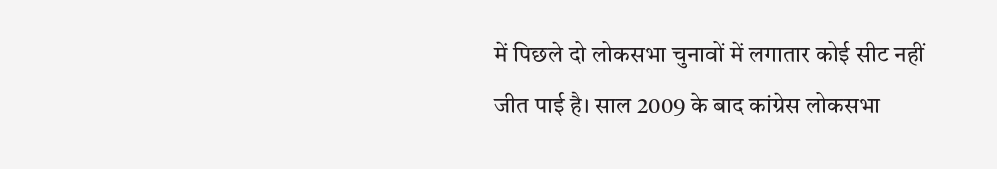में पिछले दो लोकसभा चुनावों में लगातार कोई सीट नहीं जीत पाई है। साल 2009 के बाद कांग्रेस लोकसभा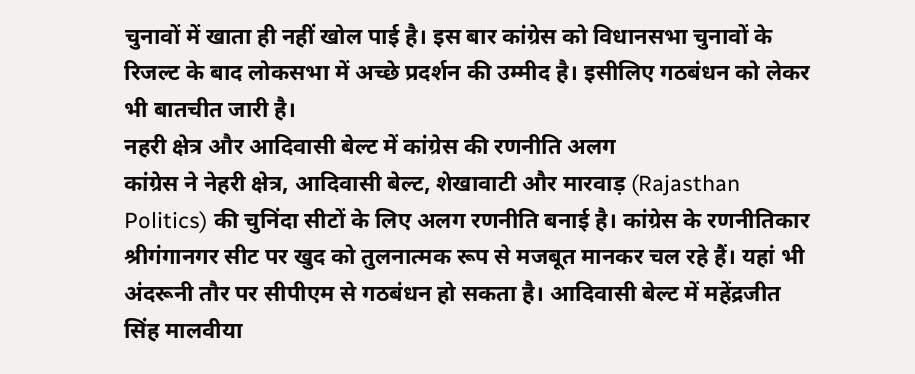चुनावों में खाता ही नहीं खोल पाई है। इस बार कांग्रेस को विधानसभा चुनावों के रिजल्ट के बाद लोकसभा में अच्छे प्रदर्शन की उम्मीद है। इसीलिए गठबंधन को लेकर भी बातचीत जारी है।
नहरी क्षेत्र और आदिवासी बेल्ट में कांग्रेस की रणनीति अलग
कांग्रेस ने नेहरी क्षेत्र, आदिवासी बेल्ट, शेखावाटी और मारवाड़ (Rajasthan Politics) की चुनिंदा सीटों के लिए अलग रणनीति बनाई है। कांग्रेस के रणनीतिकार श्रीगंगानगर सीट पर खुद को तुलनात्मक रूप से मजबूत मानकर चल रहे हैं। यहां भी अंदरूनी तौर पर सीपीएम से गठबंधन हो सकता है। आदिवासी बेल्ट में महेंद्रजीत सिंह मालवीया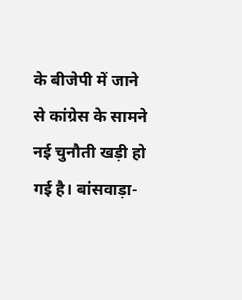के बीजेपी में जाने से कांग्रेस के सामने नई चुनौती खड़ी हो गई है। बांसवाड़ा-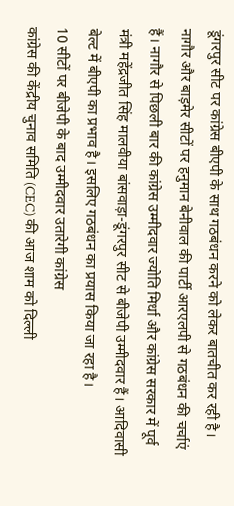डूंगरपुर सीट पर कांग्रेस बीएपी के साथ गठबंधन करने को लेकर बातचीत कर रही है। नागौर और बाड़मेर सीटों पर हनुमान बेनीवाल की पार्टी आरएलपी से गठबंधन की चर्चाएं हैं। नागौर से पिछली बार की कांग्रेस उम्मीदवार ज्योति मिर्धा और कांग्रेस सरकार में पूर्व मंत्री महेंद्रजीत सिंह मालवीया बांसवाड़ा-डूंगरपुर सीट से बीजेपी उम्मीदवार हैं। आदिवासी बेल्ट में बीएपी का प्रभाव है। इसलिए गठबंधन का प्रयास किया जा रहा है।
10 सीटों पर बीजेपी के बाद उम्मीदवार उतारेगी कांग्रेस
कांग्रेस की केंद्रीय चुनाव समिति (CEC) की आज शाम को दिल्ली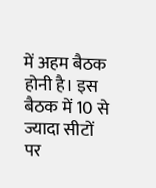में अहम बैठक होनी है। इस बैठक में 10 से ज्यादा सीटों पर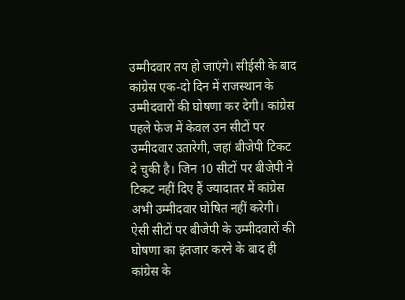उम्मीदवार तय हो जाएंगे। सीईसी के बाद कांग्रेस एक-दो दिन में राजस्थान के उम्मीदवारों की घोषणा कर देगी। कांग्रेस पहले फेज में केवल उन सीटों पर उम्मीदवार उतारेगी, जहां बीजेपी टिकट दे चुकी है। जिन 10 सीटों पर बीजेपी ने टिकट नहीं दिए हैं ज्यादातर में कांग्रेस अभी उम्मीदवार घोषित नहीं करेगी। ऐसी सीटों पर बीजेपी के उम्मीदवारों की घोषणा का इंतजार करने के बाद ही कांग्रेस के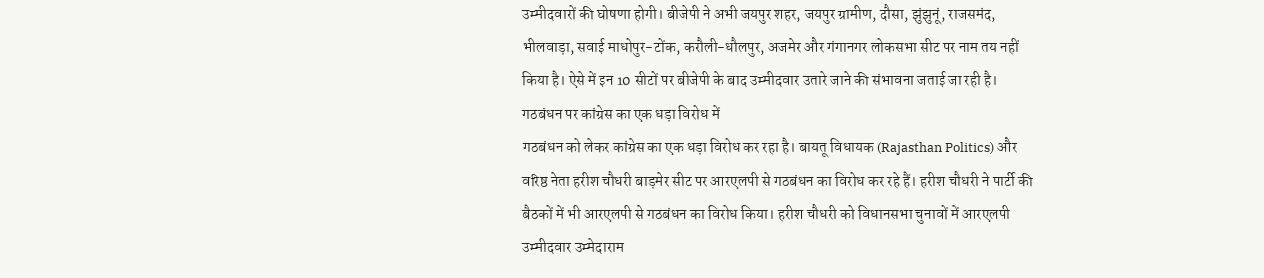उम्मीदवारों की घोषणा होगी। बीजेपी ने अभी जयपुर शहर, जयपुर ग्रामीण, दौसा, झुंझुनूं, राजसमंद, भीलवाड़ा, सवाई माधोपुर-टोंक, करौली-धौलपुर, अजमेर और गंगानगर लोकसभा सीट पर नाम तय नहीं किया है। ऐसे में इन 10 सीटों पर बीजेपी के बाद उम्मीदवार उतारे जाने की संभावना जताई जा रही है।
गठबंधन पर कांग्रेस का एक धड़ा विरोध में
गठबंधन को लेकर कांग्रेस का एक धड़ा विरोध कर रहा है। बायतू विधायक (Rajasthan Politics) और वरिष्ठ नेता हरीश चौधरी बाड़मेर सीट पर आरएलपी से गठबंधन का विरोध कर रहे हैं। हरीश चौधरी ने पार्टी की बैठकों में भी आरएलपी से गठबंधन का विरोध किया। हरीश चौधरी को विधानसभा चुनावों में आरएलपी उम्मीदवार उम्मेदाराम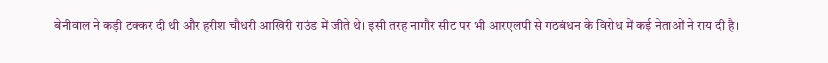बेनीवाल ने कड़ी टक्कर दी थी और हरीश चौधरी आखिरी राउंड में जीते थे। इसी तरह नागौर सीट पर भी आरएलपी से गठबंधन के विरोध में कई नेताओं ने राय दी है।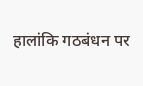हालांकि गठबंधन पर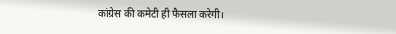कांग्रेस की कमेटी ही फैसला करेगी।